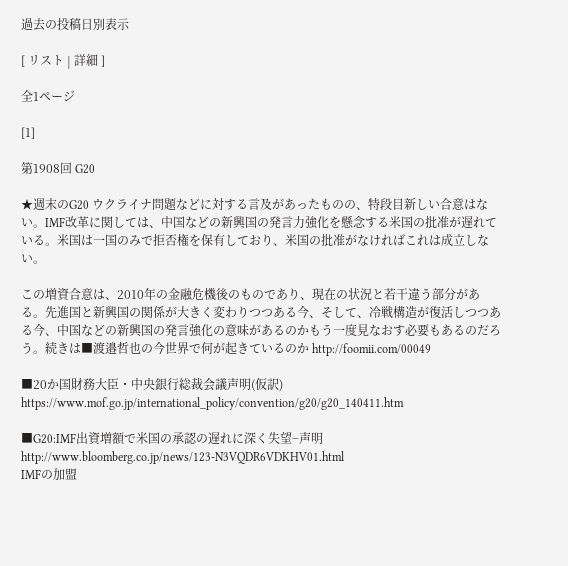過去の投稿日別表示

[ リスト | 詳細 ]

全1ページ

[1]

第1908回 G20

★週末のG20 ウクライナ問題などに対する言及があったものの、特段目新しい合意はない。IMF改革に関しては、中国などの新興国の発言力強化を懸念する米国の批准が遅れている。米国は一国のみで拒否権を保有しており、米国の批准がなければこれは成立しない。

この増資合意は、2010年の金融危機後のものであり、現在の状況と若干違う部分がある。先進国と新興国の関係が大きく変わりつつある今、そして、冷戦構造が復活しつつある今、中国などの新興国の発言強化の意味があるのかもう一度見なおす必要もあるのだろう。続きは■渡邉哲也の今世界で何が起きているのか http://foomii.com/00049

■20か国財務大臣・中央銀行総裁会議声明(仮訳)
https://www.mof.go.jp/international_policy/convention/g20/g20_140411.htm

■G20:IMF出資増額で米国の承認の遅れに深く失望−声明
http://www.bloomberg.co.jp/news/123-N3VQDR6VDKHV01.html
IMFの加盟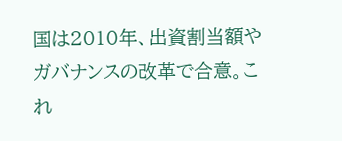国は2010年、出資割当額やガバナンスの改革で合意。これ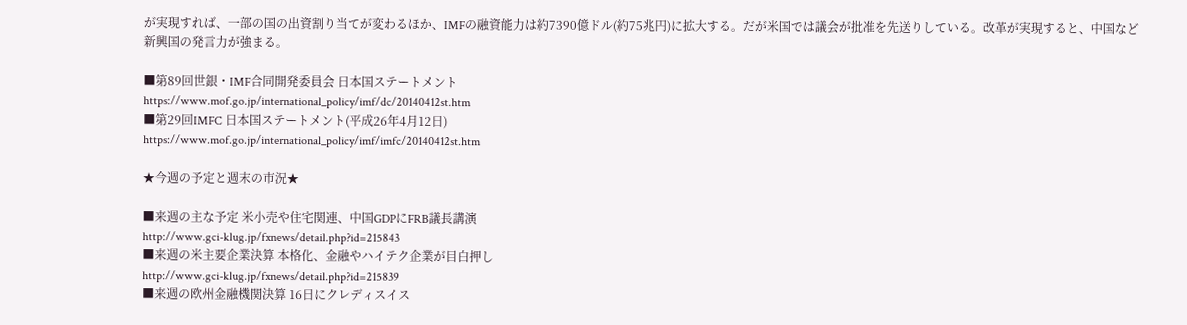が実現すれば、一部の国の出資割り当てが変わるほか、IMFの融資能力は約7390億ドル(約75兆円)に拡大する。だが米国では議会が批准を先送りしている。改革が実現すると、中国など新興国の発言力が強まる。

■第89回世銀・IMF合同開発委員会 日本国ステートメント
https://www.mof.go.jp/international_policy/imf/dc/20140412st.htm
■第29回IMFC 日本国ステートメント(平成26年4月12日)
https://www.mof.go.jp/international_policy/imf/imfc/20140412st.htm

★今週の予定と週末の市況★

■来週の主な予定 米小売や住宅関連、中国GDPにFRB議長講演
http://www.gci-klug.jp/fxnews/detail.php?id=215843
■来週の米主要企業決算 本格化、金融やハイテク企業が目白押し
http://www.gci-klug.jp/fxnews/detail.php?id=215839
■来週の欧州金融機関決算 16日にクレディスイス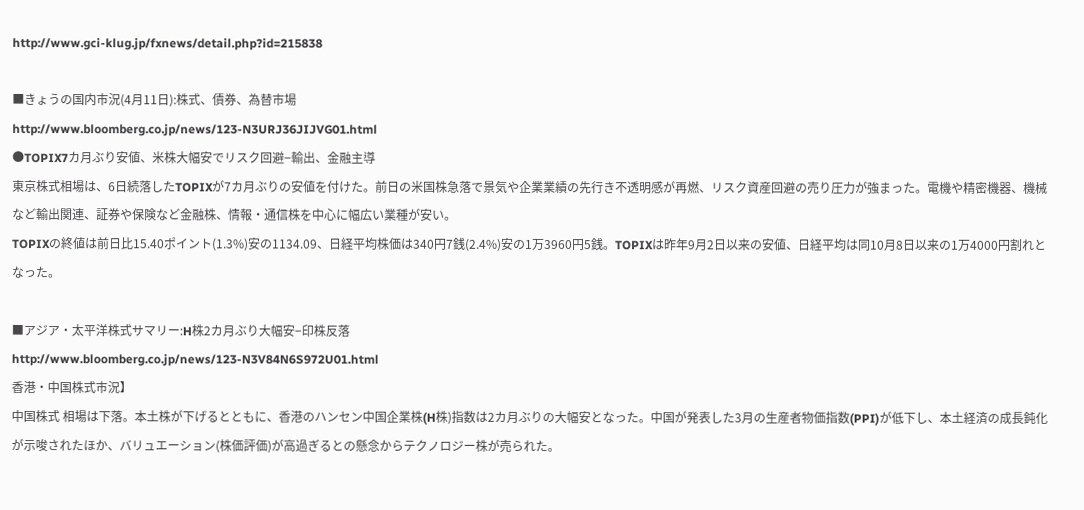http://www.gci-klug.jp/fxnews/detail.php?id=215838

■きょうの国内市況(4月11日):株式、債券、為替市場
http://www.bloomberg.co.jp/news/123-N3URJ36JIJVG01.html
●TOPIX7カ月ぶり安値、米株大幅安でリスク回避−輸出、金融主導
東京株式相場は、6日続落したTOPIXが7カ月ぶりの安値を付けた。前日の米国株急落で景気や企業業績の先行き不透明感が再燃、リスク資産回避の売り圧力が強まった。電機や精密機器、機械など輸出関連、証券や保険など金融株、情報・通信株を中心に幅広い業種が安い。
TOPIXの終値は前日比15.40ポイント(1.3%)安の1134.09、日経平均株価は340円7銭(2.4%)安の1万3960円5銭。TOPIXは昨年9月2日以来の安値、日経平均は同10月8日以来の1万4000円割れとなった。

■アジア・太平洋株式サマリー:H株2カ月ぶり大幅安−印株反落
http://www.bloomberg.co.jp/news/123-N3V84N6S972U01.html
香港・中国株式市況】
中国株式 相場は下落。本土株が下げるとともに、香港のハンセン中国企業株(H株)指数は2カ月ぶりの大幅安となった。中国が発表した3月の生産者物価指数(PPI)が低下し、本土経済の成長鈍化が示唆されたほか、バリュエーション(株価評価)が高過ぎるとの懸念からテクノロジー株が売られた。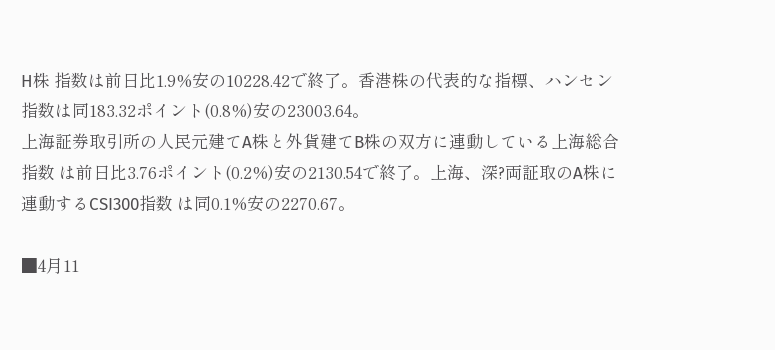H株 指数は前日比1.9%安の10228.42で終了。香港株の代表的な指標、ハンセン指数は同183.32ポイント(0.8%)安の23003.64。
上海証券取引所の人民元建てA株と外貨建てB株の双方に連動している上海総合指数 は前日比3.76ポイント(0.2%)安の2130.54で終了。上海、深?両証取のA株に連動するCSI300指数 は同0.1%安の2270.67。

■4月11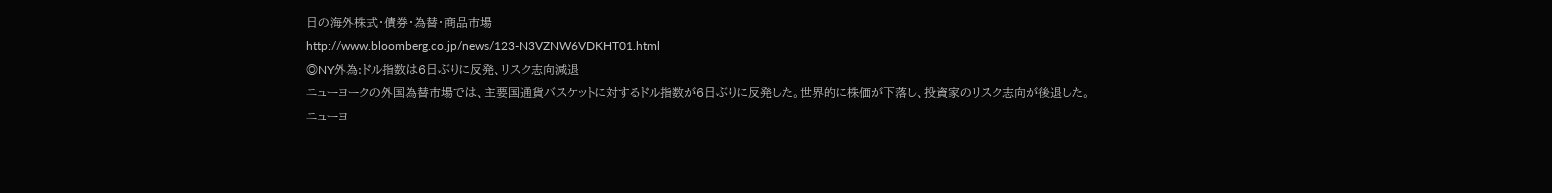日の海外株式・債券・為替・商品市場
http://www.bloomberg.co.jp/news/123-N3VZNW6VDKHT01.html
◎NY外為:ドル指数は6日ぶりに反発、リスク志向減退
ニューヨークの外国為替市場では、主要国通貨バスケットに対するドル指数が6日ぶりに反発した。世界的に株価が下落し、投資家のリスク志向が後退した。
ニューヨ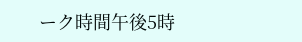ーク時間午後5時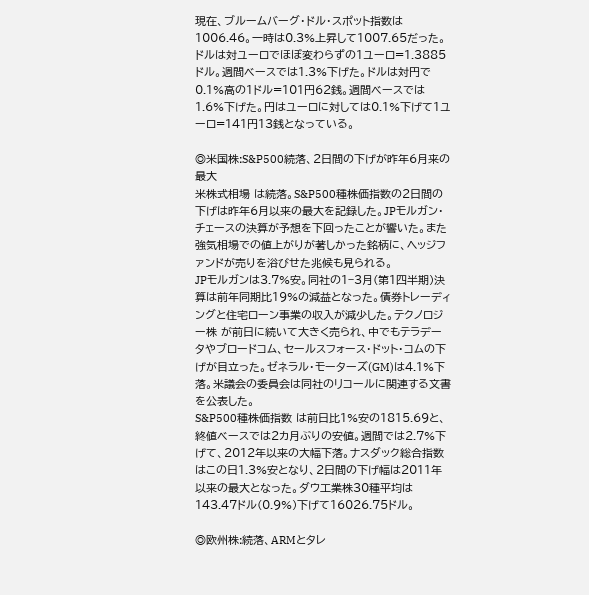現在、ブルームバーグ・ドル・スポット指数は1006.46。一時は0.3%上昇して1007.65だった。
ドルは対ユーロでほぼ変わらずの1ユーロ=1.3885ドル。週間ベースでは1.3%下げた。ドルは対円で0.1%高の1ドル=101円62銭。週間ベースでは1.6%下げた。円はユーロに対しては0.1%下げて1ユーロ=141円13銭となっている。

◎米国株:S&P500続落、2日間の下げが昨年6月来の最大
米株式相場 は続落。S&P500種株価指数の2日間の下げは昨年6月以来の最大を記録した。JPモルガン・チェースの決算が予想を下回ったことが響いた。また強気相場での値上がりが著しかった銘柄に、ヘッジファンドが売りを浴びせた兆候も見られる。
JPモルガンは3.7%安。同社の1−3月(第1四半期)決算は前年同期比19%の減益となった。債券トレーディングと住宅ローン事業の収入が減少した。テクノロジー株 が前日に続いて大きく売られ、中でもテラデータやブロードコム、セールスフォース・ドット・コムの下げが目立った。ゼネラル・モーターズ(GM)は4.1%下落。米議会の委員会は同社のリコールに関連する文書を公表した。
S&P500種株価指数 は前日比1%安の1815.69と、終値ベースでは2カ月ぶりの安値。週間では2.7%下げて、2012年以来の大幅下落。ナスダック総合指数はこの日1.3%安となり、2日間の下げ幅は2011年以来の最大となった。ダウ工業株30種平均は143.47ドル(0.9%)下げて16026.75ドル。

◎欧州株:続落、ARMとタレ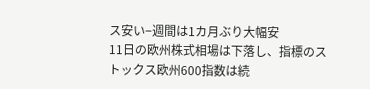ス安い−週間は1カ月ぶり大幅安
11日の欧州株式相場は下落し、指標のストックス欧州600指数は続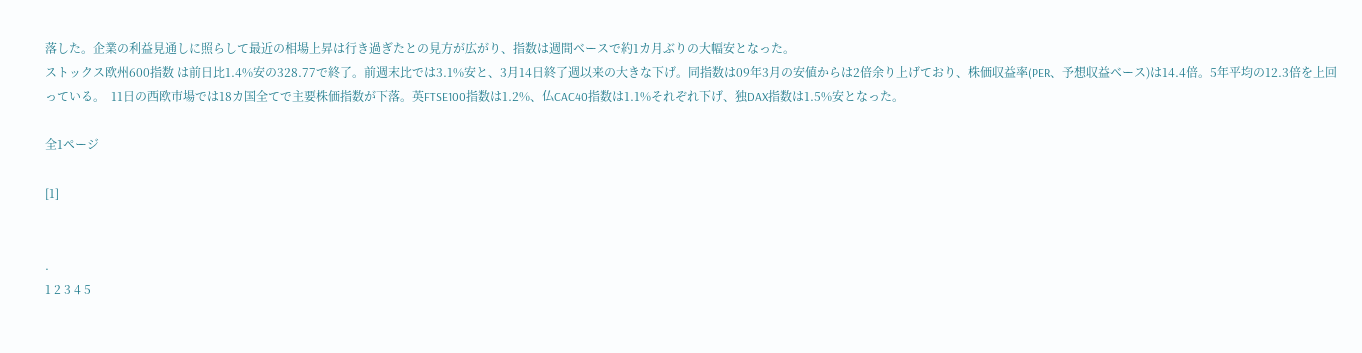落した。企業の利益見通しに照らして最近の相場上昇は行き過ぎたとの見方が広がり、指数は週間ベースで約1カ月ぶりの大幅安となった。
ストックス欧州600指数 は前日比1.4%安の328.77で終了。前週末比では3.1%安と、3月14日終了週以来の大きな下げ。同指数は09年3月の安値からは2倍余り上げており、株価収益率(PER、予想収益ベース)は14.4倍。5年平均の12.3倍を上回っている。  11日の西欧市場では18カ国全てで主要株価指数が下落。英FTSE100指数は1.2%、仏CAC40指数は1.1%それぞれ下げ、独DAX指数は1.5%安となった。

全1ページ

[1]


.
1 2 3 4 5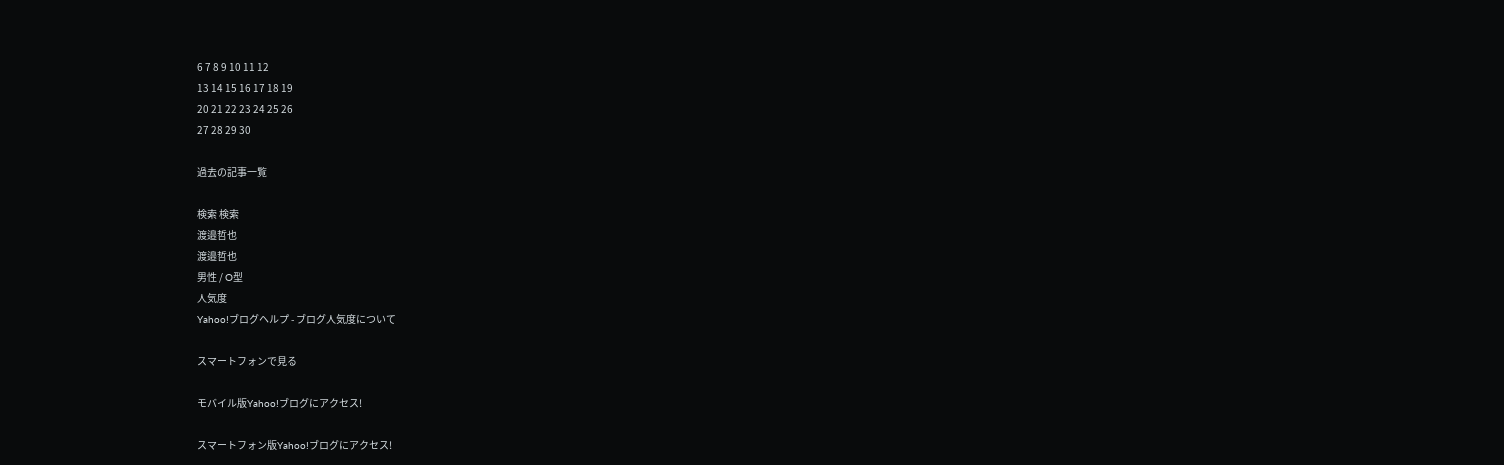6 7 8 9 10 11 12
13 14 15 16 17 18 19
20 21 22 23 24 25 26
27 28 29 30

過去の記事一覧

検索 検索
渡邉哲也
渡邉哲也
男性 / O型
人気度
Yahoo!ブログヘルプ - ブログ人気度について

スマートフォンで見る

モバイル版Yahoo!ブログにアクセス!

スマートフォン版Yahoo!ブログにアクセス!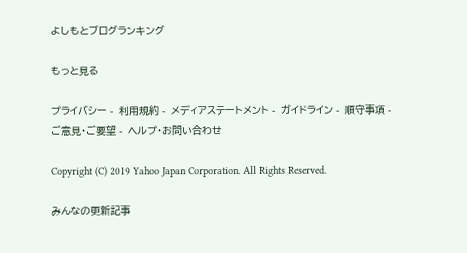よしもとブログランキング

もっと見る

プライバシー -  利用規約 -  メディアステートメント -  ガイドライン -  順守事項 -  ご意見・ご要望 -  ヘルプ・お問い合わせ

Copyright (C) 2019 Yahoo Japan Corporation. All Rights Reserved.

みんなの更新記事